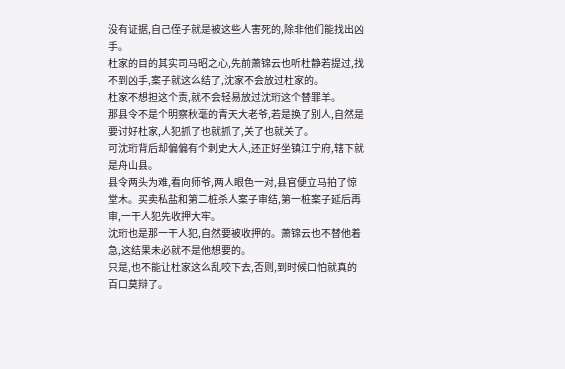没有证据,自己侄子就是被这些人害死的,除非他们能找出凶手。
杜家的目的其实司马昭之心,先前萧锦云也听杜静若提过,找不到凶手,案子就这么结了,沈家不会放过杜家的。
杜家不想担这个责,就不会轻易放过沈珩这个替罪羊。
那县令不是个明察秋毫的青天大老爷,若是换了别人,自然是要讨好杜家,人犯抓了也就抓了,关了也就关了。
可沈珩背后却偏偏有个刺史大人,还正好坐镇江宁府,辖下就是舟山县。
县令两头为难,看向师爷,两人眼色一对,县官便立马拍了惊堂木。买卖私盐和第二桩杀人案子审结,第一桩案子延后再审,一干人犯先收押大牢。
沈珩也是那一干人犯,自然要被收押的。萧锦云也不替他着急,这结果未必就不是他想要的。
只是,也不能让杜家这么乱咬下去,否则,到时候口怕就真的百口莫辩了。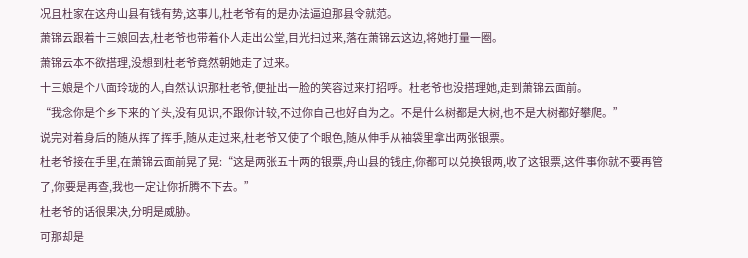况且杜家在这舟山县有钱有势,这事儿,杜老爷有的是办法逼迫那县令就范。
萧锦云跟着十三娘回去,杜老爷也带着仆人走出公堂,目光扫过来,落在萧锦云这边,将她打量一圈。
萧锦云本不欲搭理,没想到杜老爷竟然朝她走了过来。
十三娘是个八面玲珑的人,自然认识那杜老爷,便扯出一脸的笑容过来打招呼。杜老爷也没搭理她,走到萧锦云面前。
“我念你是个乡下来的丫头,没有见识,不跟你计较,不过你自己也好自为之。不是什么树都是大树,也不是大树都好攀爬。”
说完对着身后的随从挥了挥手,随从走过来,杜老爷又使了个眼色,随从伸手从袖袋里拿出两张银票。
杜老爷接在手里,在萧锦云面前晃了晃:“这是两张五十两的银票,舟山县的钱庄,你都可以兑换银两,收了这银票,这件事你就不要再管了,你要是再查,我也一定让你折腾不下去。”
杜老爷的话很果决,分明是威胁。
可那却是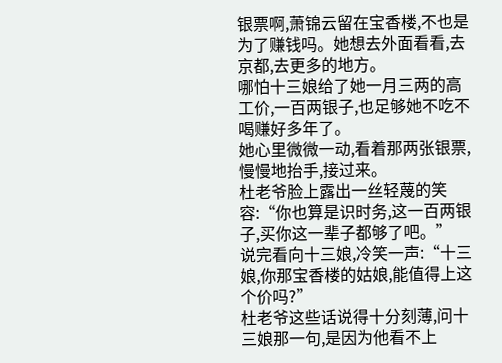银票啊,萧锦云留在宝香楼,不也是为了赚钱吗。她想去外面看看,去京都,去更多的地方。
哪怕十三娘给了她一月三两的高工价,一百两银子,也足够她不吃不喝赚好多年了。
她心里微微一动,看着那两张银票,慢慢地抬手,接过来。
杜老爷脸上露出一丝轻蔑的笑容:“你也算是识时务,这一百两银子,买你这一辈子都够了吧。”
说完看向十三娘,冷笑一声:“十三娘,你那宝香楼的姑娘,能值得上这个价吗?”
杜老爷这些话说得十分刻薄,问十三娘那一句,是因为他看不上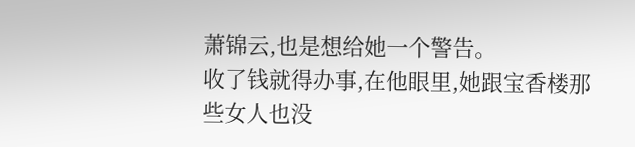萧锦云,也是想给她一个警告。
收了钱就得办事,在他眼里,她跟宝香楼那些女人也没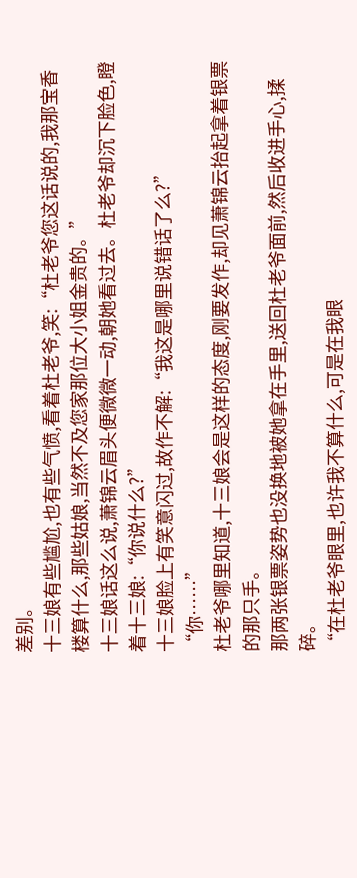差别。
十三娘有些尴尬,也有些气愤,看着杜老爷,笑:“杜老爷您这话说的,我那宝香楼算什么,那些姑娘,当然不及您家那位大小姐金贵的。”
十三娘话这么说,萧锦云眉头便微微一动,朝她看过去。杜老爷却沉下脸色,瞪着十三娘:“你说什么?”
十三娘脸上有笑意闪过,故作不解:“我这是哪里说错话了么?”
“你……”
杜老爷哪里知道,十三娘会是这样的态度,刚要发作,却见萧锦云抬起拿着银票的那只手。
那两张银票姿势也没换地被她拿在手里,送回杜老爷面前,然后收进手心,揉碎。
“在杜老爷眼里,也许我不算什么,可是在我眼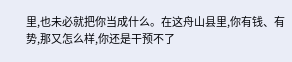里,也未必就把你当成什么。在这舟山县里,你有钱、有势,那又怎么样,你还是干预不了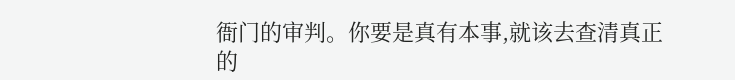衙门的审判。你要是真有本事,就该去查清真正的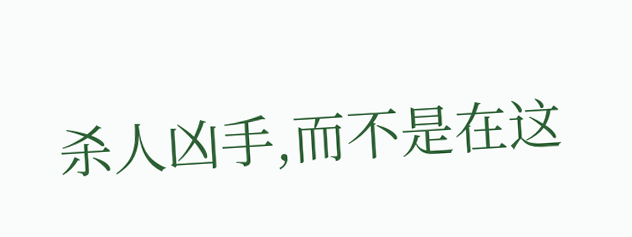杀人凶手,而不是在这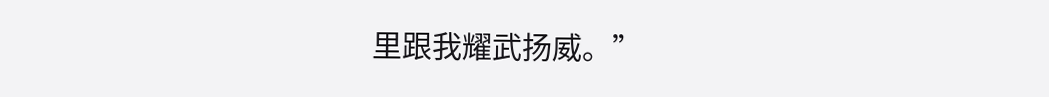里跟我耀武扬威。”